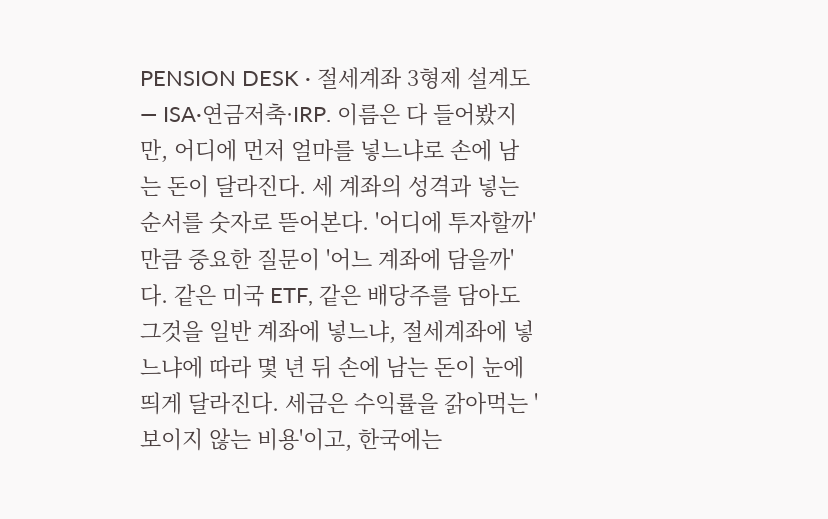PENSION DESK · 절세계좌 3형제 설계도 — ISA·연금저축·IRP. 이름은 다 들어봤지만, 어디에 먼저 얼마를 넣느냐로 손에 남는 돈이 달라진다. 세 계좌의 성격과 넣는 순서를 숫자로 뜯어본다. '어디에 투자할까'만큼 중요한 질문이 '어느 계좌에 담을까'다. 같은 미국 ETF, 같은 배당주를 담아도 그것을 일반 계좌에 넣느냐, 절세계좌에 넣느냐에 따라 몇 년 뒤 손에 남는 돈이 눈에 띄게 달라진다. 세금은 수익률을 갉아먹는 '보이지 않는 비용'이고, 한국에는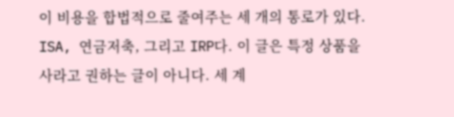이 비용을 합법적으로 줄여주는 세 개의 통로가 있다. ISA, 연금저축, 그리고 IRP다. 이 글은 특정 상품을 사라고 권하는 글이 아니다. 세 계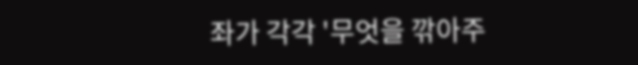좌가 각각 '무엇을 깎아주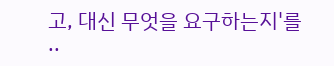고, 대신 무엇을 요구하는지'를 ..